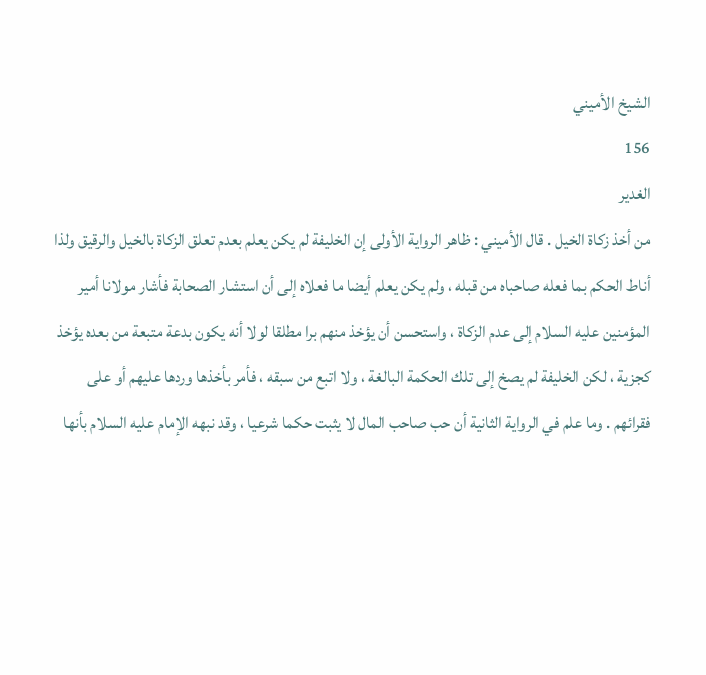الشيخ الأميني
156
الغدير
من أخذ زكاة الخيل . قال الأميني : ظاهر الرواية الأولى إن الخليفة لم يكن يعلم بعدم تعلق الزكاة بالخيل والرقيق ولذا أناط الحكم بما فعله صاحباه من قبله ، ولم يكن يعلم أيضا ما فعلاه إلى أن استشار الصحابة فأشار مولانا أمير المؤمنين عليه السلام إلى عدم الزكاة ، واستحسن أن يؤخذ منهم برا مطلقا لولا أنه يكون بدعة متبعة من بعده يؤخذ كجزية ، لكن الخليفة لم يصخ إلى تلك الحكمة البالغة ، ولا اتبع من سبقه ، فأمر بأخذها وردها عليهم أو على فقرائهم . وما علم في الرواية الثانية أن حب صاحب المال لا يثبت حكما شرعيا ، وقد نبهه الإمام عليه السلام بأنها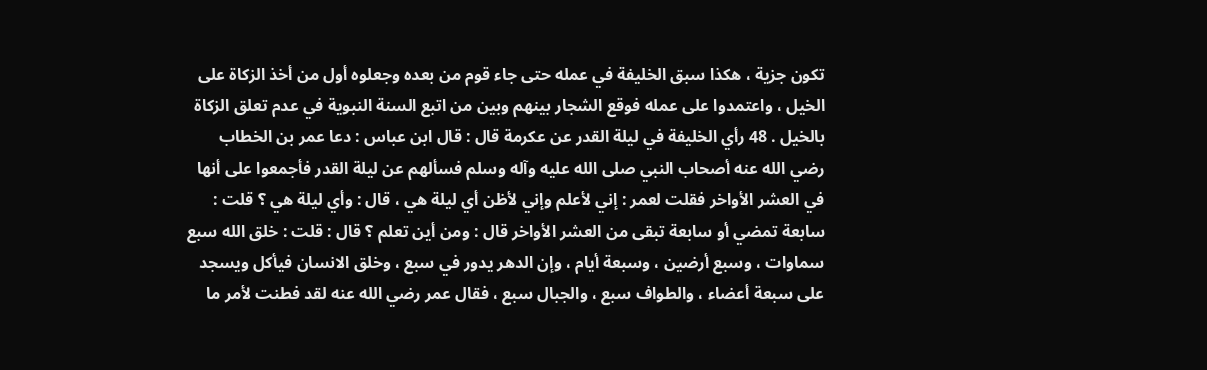تكون جزية ، هكذا سبق الخليفة في عمله حتى جاء قوم من بعده وجعلوه أول من أخذ الزكاة على الخيل ، واعتمدوا على عمله فوقع الشجار بينهم وبين من اتبع السنة النبوية في عدم تعلق الزكاة بالخيل . 48 رأي الخليفة في ليلة القدر عن عكرمة قال : قال ابن عباس : دعا عمر بن الخطاب رضي الله عنه أصحاب النبي صلى الله عليه وآله وسلم فسألهم عن ليلة القدر فأجمعوا على أنها في العشر الأواخر فقلت لعمر : إني لأعلم وإني لأظن أي ليلة هي ، قال : وأي ليلة هي ؟ قلت : سابعة تمضي أو سابعة تبقى من العشر الأواخر قال : ومن أين تعلم ؟ قال : قلت : خلق الله سبع سماوات ، وسبع أرضين ، وسبعة أيام ، وإن الدهر يدور في سبع ، وخلق الانسان فيأكل ويسجد على سبعة أعضاء ، والطواف سبع ، والجبال سبع ، فقال عمر رضي الله عنه لقد فطنت لأمر ما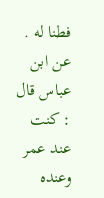فطنا له . عن ابن عباس قال : كنت عند عمر وعنده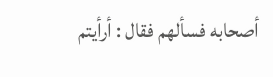أصحابه فسألهم فقال : أرأيتم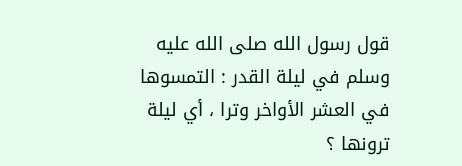قول رسول الله صلى الله عليه وسلم في ليلة القدر : التمسوها في العشر الأواخر وترا ، أي ليلة ترونها ؟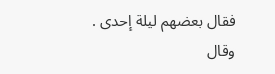فقال بعضهم ليلة إحدى . وقال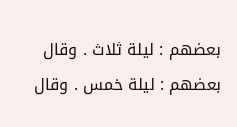بعضهم : ليلة ثلاث . وقال بعضهم : ليلة خمس . وقال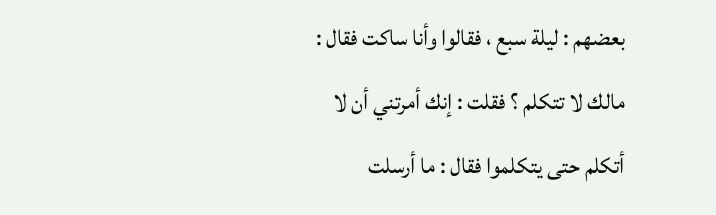بعضهم : ليلة سبع ، فقالوا وأنا ساكت فقال : مالك لا تتكلم ؟ فقلت : إنك أمرتني أن لا أتكلم حتى يتكلموا فقال : ما أرسلت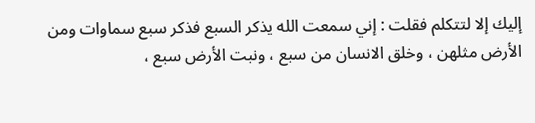إليك إلا لتتكلم فقلت : إني سمعت الله يذكر السبع فذكر سبع سماوات ومن الأرض مثلهن ، وخلق الانسان من سبع ، ونبت الأرض سبع ،